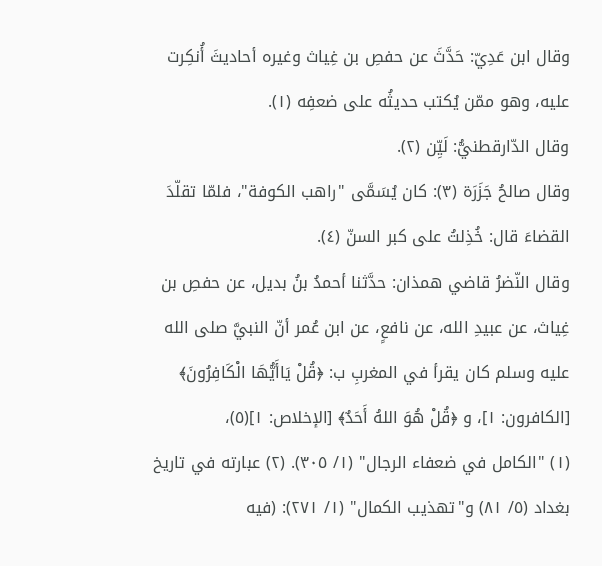وقال ابن عَدِيّ: حَدَّثَ عن حفصِ بن غِياث وغيره أحاديثَ أُنكِرت عليه، وهو ممّن يُكتب حديثُه على ضعفِه (١).
وقال الدّارقطنيُّ: لَيِّن (٢).
وقال صالحُ جَزَرَة (٣): كان يُسَمَّى "راهب الكوفة"، فلمّا تقلّدَ القضاءَ قال: خُذِلتُ على كبر السنّ (٤).
وقال النّضرُ قاضي همذان: حدَّثنا أحمدُ بنُ بديل، عن حفصِ بن غِياث، عن عبيدِ الله، عن نافعٍ، عن ابن عُمر أنّ النبيَّ صلى الله عليه وسلم كان يقرأ في المغربِ ب: ﴿قُلْ يَاأَيُّهَا الْكَافِرُونَ﴾ [الكافرون: ١]، و ﴿قُلْ هُوَ اللهُ أَحَدٌ﴾ [الإخلاص: ١](٥)،
(١) "الكامل في ضعفاء الرجال" (١/ ٣٠٥). (٢) عبارته في تاريخ بغداد (٥/ ٨١) و"تهذيب الكمال" (١/ ٢٧١): (فيه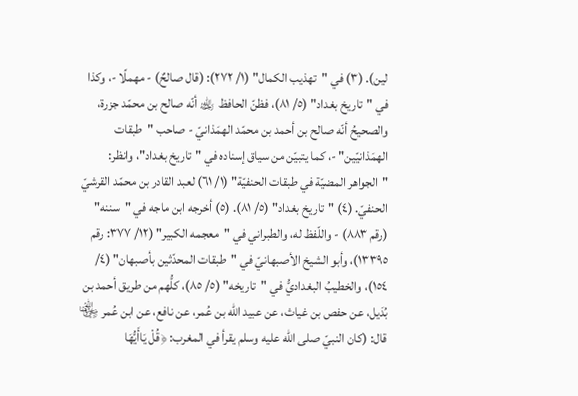لين). (٣) في "تهذيب الكمال" (١/ ٢٧٢): (قال صالحٌ) - مهملًا -، وكذا في "تاريخ بغداد" (٥/ ٨١)، فظنّ الحافظ ﵀ أنّه صالح بن محمّد جزرة، والصحيحُ أنّه صالح بن أحمد بن محمّد الهمَذانيّ - صاحب "طبقات الهمَذانيّين" -، كما يتبيّن من سياق إسناده في "تاريخ بغداد"، وانظر: "الجواهر المضيّة في طبقات الحنفيّة" (١/ ٦١) لعبد القادر بن محمّد القرشيّ الحنفيّ. (٤) "تاريخ بغداد" (٥/ ٨١). (٥) أخرجه ابن ماجه في "سننه" (رقم ٨٨٣) - واللّفظ له، والطبراني في "معجمه الكبير" (١٢/ ٣٧٧: رقم ١٣٣٩٥)، وأبو الشيخ الأصبهانيّ في "طبقات المحدّثين بأصبهان" (٤/ ١٥٤)، والخطيبُ البغداديُّ في "تاريخه" (٥/ ٨٥)، كلُّهم من طريق أحمد بن بُدَيل، عن حفص بن غياث، عن عبيد الله بن عُمر، عن نافع، عن ابن عُمر ﵄ قال: (كان النبيّ صلى الله عليه وسلم يقرأ في المغرب: ﴿قُلْ يَاأَيُّهَا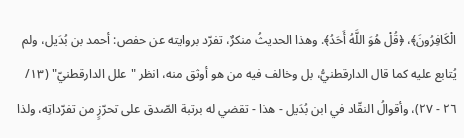الْكَافِرُونَ﴾، ﴿قُلْ هُوَ اللَّهُ أَحَدُ﴾. وهذا الحديثُ منكرٌ، تفرّد بروايته عن حفص: أحمد بن بُدَيل، ولم يُتابع عليه كما قال الدارقطنيُّ، بل وخالف فيه من هو أوثق منه، انظر "علل الدارقطنيّ" (١٣/ ٢٦ - ٢٧)، وأقوالُ النقّاد في ابن بُدَيل - هذا - تقضي له برتبة الصّدق على تحرّزٍ من تفرّداتِه، ولذا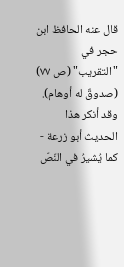قال عنه الحافظ ابن حجر في "التقريب" (ص ٧٧) (صدوقٌ له أوهام). وقد أنكر هذا الحديث أبو زرعة - كما يُشيرُ في النّصّ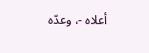أعلاه -، وعدّه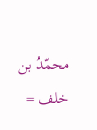محمّدُ بن خلف =